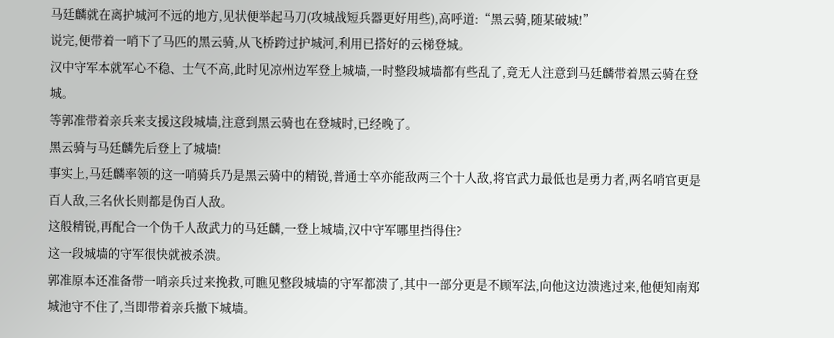马廷麟就在离护城河不远的地方,见状便举起马刀(攻城战短兵器更好用些),高呼道:“黑云骑,随某破城!”
说完,便带着一哨下了马匹的黑云骑,从飞桥跨过护城河,利用已搭好的云梯登城。
汉中守军本就军心不稳、士气不高,此时见凉州边军登上城墙,一时整段城墙都有些乱了,竟无人注意到马廷麟带着黑云骑在登城。
等郭准带着亲兵来支援这段城墙,注意到黑云骑也在登城时,已经晚了。
黑云骑与马廷麟先后登上了城墙!
事实上,马廷麟率领的这一哨骑兵乃是黑云骑中的精锐,普通士卒亦能敌两三个十人敌,将官武力最低也是勇力者,两名哨官更是百人敌,三名伙长则都是伪百人敌。
这般精锐,再配合一个伪千人敌武力的马廷麟,一登上城墙,汉中守军哪里挡得住?
这一段城墙的守军很快就被杀溃。
郭准原本还准备带一哨亲兵过来挽救,可瞧见整段城墙的守军都溃了,其中一部分更是不顾军法,向他这边溃逃过来,他便知南郑城池守不住了,当即带着亲兵撤下城墙。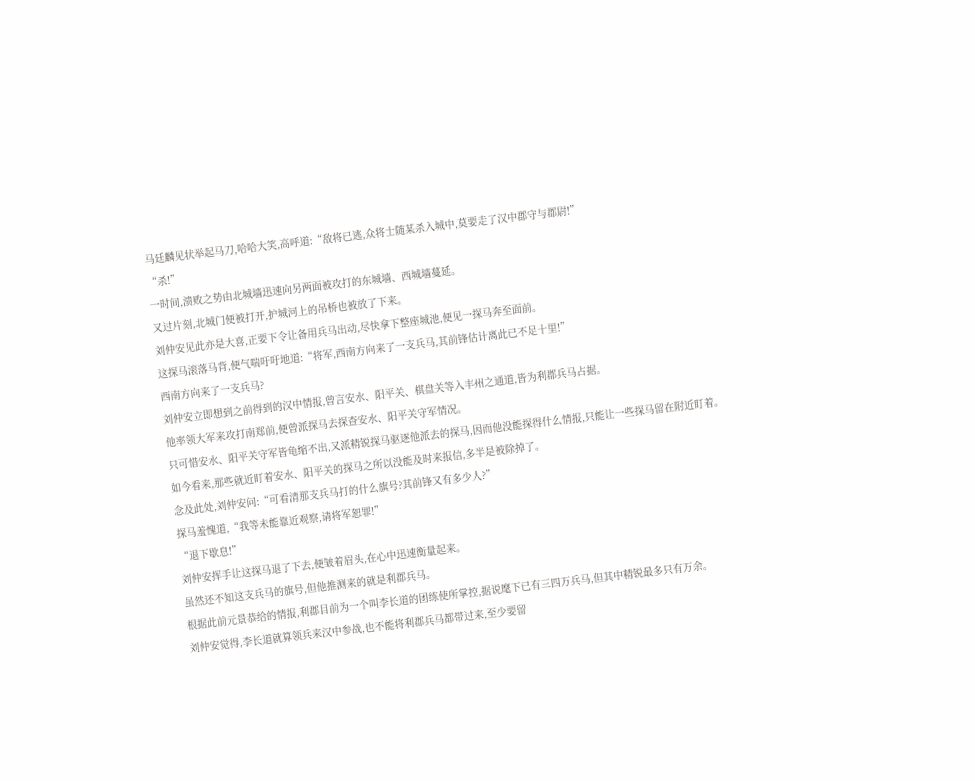马廷麟见状举起马刀,哈哈大笑,高呼道:“敌将已逃,众将士随某杀入城中,莫要走了汉中郡守与郡尉!”
“杀!”
一时间,溃败之势由北城墙迅速向另两面被攻打的东城墙、西城墙蔓延。
又过片刻,北城门便被打开,护城河上的吊桥也被放了下来。
刘仲安见此亦是大喜,正要下令让备用兵马出动,尽快拿下整座城池,便见一探马奔至面前。
这探马滚落马背,便气喘吁吁地道:“将军,西南方向来了一支兵马,其前锋估计离此已不足十里!”
西南方向来了一支兵马?
刘仲安立即想到之前得到的汉中情报,曾言安水、阳平关、棋盘关等入丰州之通道,皆为利郡兵马占据。
他率领大军来攻打南郑前,便曾派探马去探查安水、阳平关守军情况。
只可惜安水、阳平关守军皆龟缩不出,又派精锐探马驱逐他派去的探马,因而他没能探得什么情报,只能让一些探马留在附近盯着。
如今看来,那些就近盯着安水、阳平关的探马之所以没能及时来报信,多半是被除掉了。
念及此处,刘仲安问:“可看清那支兵马打的什么旗号?其前锋又有多少人?”
探马羞愧道,“我等未能靠近观察,请将军恕罪!”
“退下歇息!”
刘仲安挥手让这探马退了下去,便皱着眉头,在心中迅速衡量起来。
虽然还不知这支兵马的旗号,但他推测来的就是利郡兵马。
根据此前元景恭给的情报,利郡目前为一个叫李长道的团练使所掌控,据说麾下已有三四万兵马,但其中精锐最多只有万余。
刘仲安觉得,李长道就算领兵来汉中参战,也不能将利郡兵马都带过来,至少要留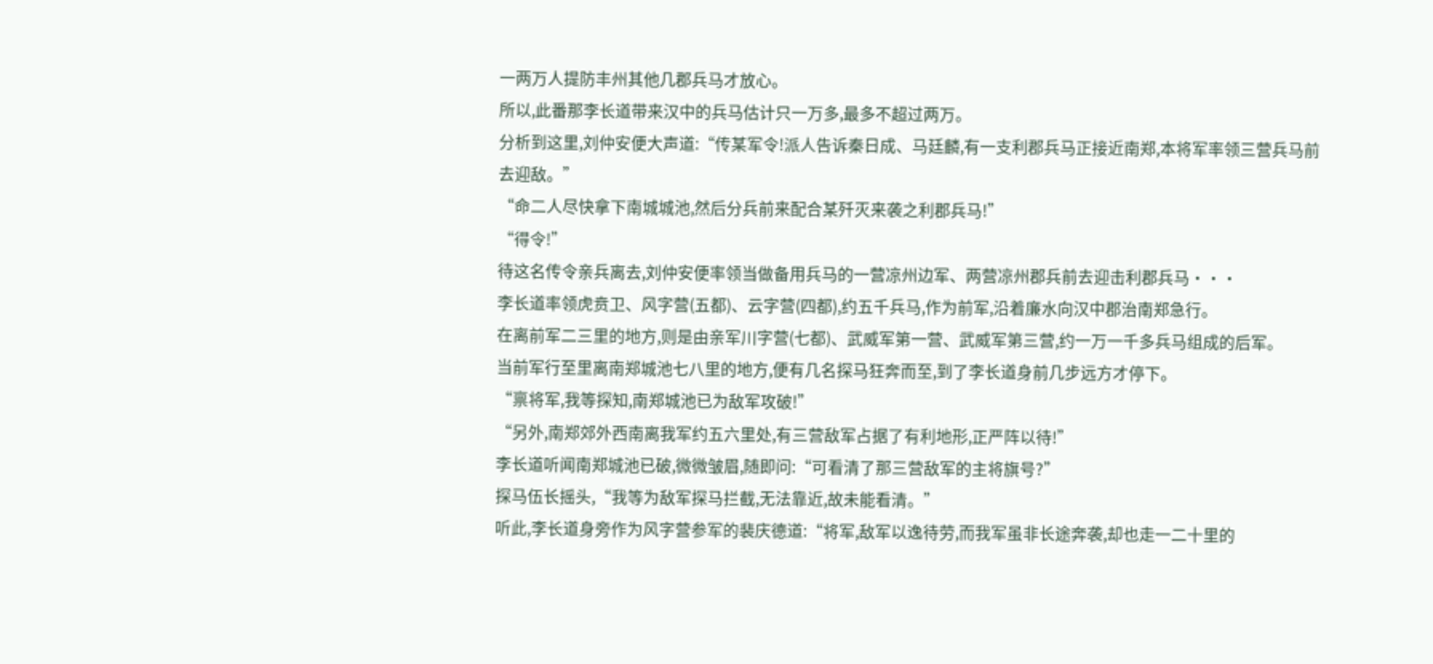一两万人提防丰州其他几郡兵马才放心。
所以,此番那李长道带来汉中的兵马估计只一万多,最多不超过两万。
分析到这里,刘仲安便大声道:“传某军令!派人告诉秦日成、马廷麟,有一支利郡兵马正接近南郑,本将军率领三营兵马前去迎敌。”
“命二人尽快拿下南城城池,然后分兵前来配合某歼灭来袭之利郡兵马!”
“得令!”
待这名传令亲兵离去,刘仲安便率领当做备用兵马的一营凉州边军、两营凉州郡兵前去迎击利郡兵马···
李长道率领虎贲卫、风字营(五都)、云字营(四都),约五千兵马,作为前军,沿着廉水向汉中郡治南郑急行。
在离前军二三里的地方,则是由亲军川字营(七都)、武威军第一营、武威军第三营,约一万一千多兵马组成的后军。
当前军行至里离南郑城池七八里的地方,便有几名探马狂奔而至,到了李长道身前几步远方才停下。
“禀将军,我等探知,南郑城池已为敌军攻破!”
“另外,南郑郊外西南离我军约五六里处,有三营敌军占据了有利地形,正严阵以待!”
李长道听闻南郑城池已破,微微皱眉,随即问:“可看清了那三营敌军的主将旗号?”
探马伍长摇头,“我等为敌军探马拦截,无法靠近,故未能看清。”
听此,李长道身旁作为风字营参军的裴庆德道:“将军,敌军以逸待劳,而我军虽非长途奔袭,却也走一二十里的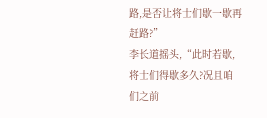路,是否让将士们歇一歇再赶路?”
李长道摇头,“此时若歇,将士们得歇多久?况且咱们之前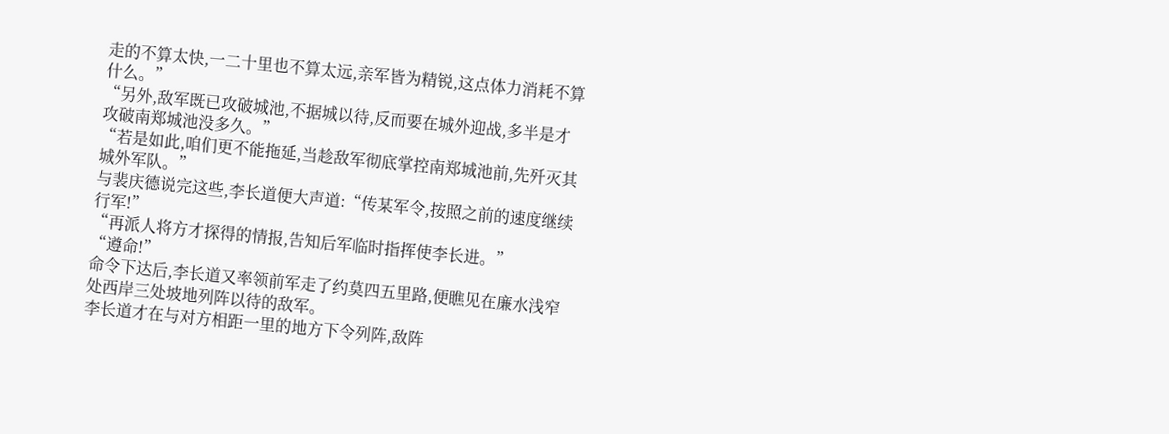走的不算太快,一二十里也不算太远,亲军皆为精锐,这点体力消耗不算什么。”
“另外,敌军既已攻破城池,不据城以待,反而要在城外迎战,多半是才攻破南郑城池没多久。”
“若是如此,咱们更不能拖延,当趁敌军彻底掌控南郑城池前,先歼灭其城外军队。”
与裴庆德说完这些,李长道便大声道:“传某军令,按照之前的速度继续行军!”
“再派人将方才探得的情报,告知后军临时指挥使李长进。”
“遵命!”
命令下达后,李长道又率领前军走了约莫四五里路,便瞧见在廉水浅窄处西岸三处坡地列阵以待的敌军。
李长道才在与对方相距一里的地方下令列阵,敌阵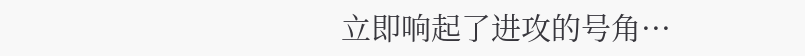立即响起了进攻的号角···